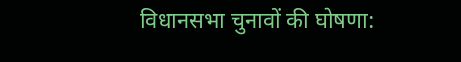विधानसभा चुनावों की घोषणा: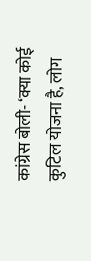कांग्रेस बोली- ‘क्या कोई कुटिल योजना है, लोग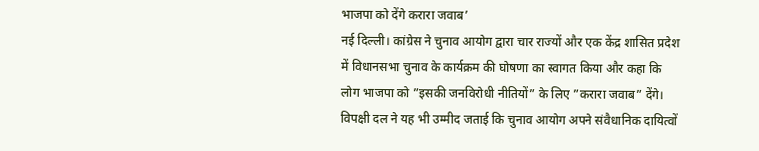भाजपा को देंगे करारा जवाब’
नई दिल्ली। कांग्रेस ने चुनाव आयोग द्वारा चार राज्यों और एक केंद्र शासित प्रदेश में विधानसभा चुनाव के कार्यक्रम की घोषणा का स्वागत किया और कहा कि लोग भाजपा को ”इसकी जनविरोधी नीतियों” के लिए ”करारा जवाब” देंगे। विपक्षी दल ने यह भी उम्मीद जताई कि चुनाव आयोग अपने संवैधानिक दायित्वों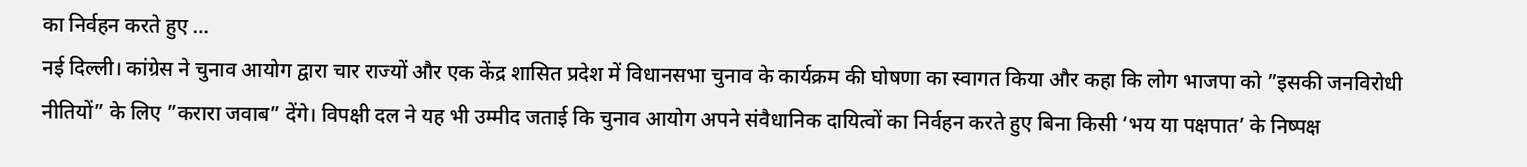का निर्वहन करते हुए …
नई दिल्ली। कांग्रेस ने चुनाव आयोग द्वारा चार राज्यों और एक केंद्र शासित प्रदेश में विधानसभा चुनाव के कार्यक्रम की घोषणा का स्वागत किया और कहा कि लोग भाजपा को ”इसकी जनविरोधी नीतियों” के लिए ”करारा जवाब” देंगे। विपक्षी दल ने यह भी उम्मीद जताई कि चुनाव आयोग अपने संवैधानिक दायित्वों का निर्वहन करते हुए बिना किसी ‘भय या पक्षपात’ के निष्पक्ष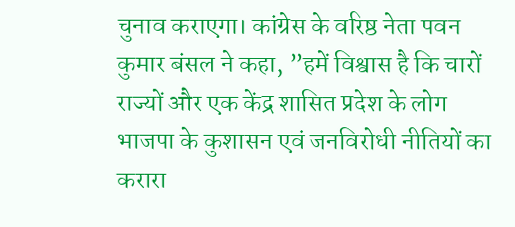चुनाव कराएगा। कांग्रेस के वरिष्ठ नेता पवन कुमार बंसल ने कहा, ”हमें विश्वास है कि चारों राज्यों और एक केंद्र शासित प्रदेश के लोग भाजपा के कुशासन एवं जनविरोधी नीतियों का करारा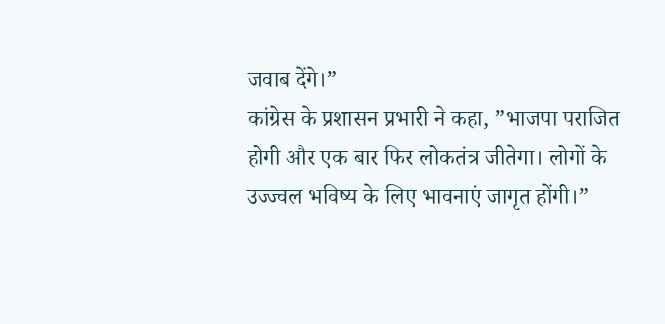जवाब देंगे।”
कांग्रेस के प्रशासन प्रभारी ने कहा, ”भाजपा पराजित होगी और एक बार फिर लोकतंत्र जीतेगा। लोगों के उज्ज्वल भविष्य के लिए भावनाएं जागृत होंगी।”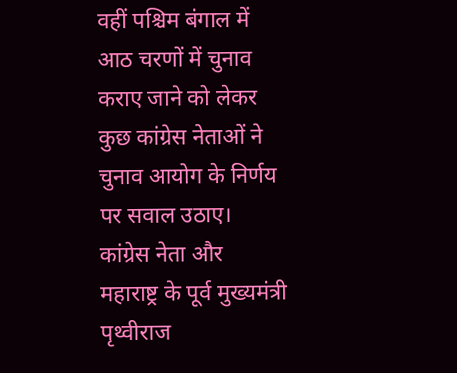वहीं पश्चिम बंगाल में आठ चरणों में चुनाव कराए जाने को लेकर कुछ कांग्रेस नेताओं ने चुनाव आयोग के निर्णय पर सवाल उठाए। कांग्रेस नेता और महाराष्ट्र के पूर्व मुख्यमंत्री पृथ्वीराज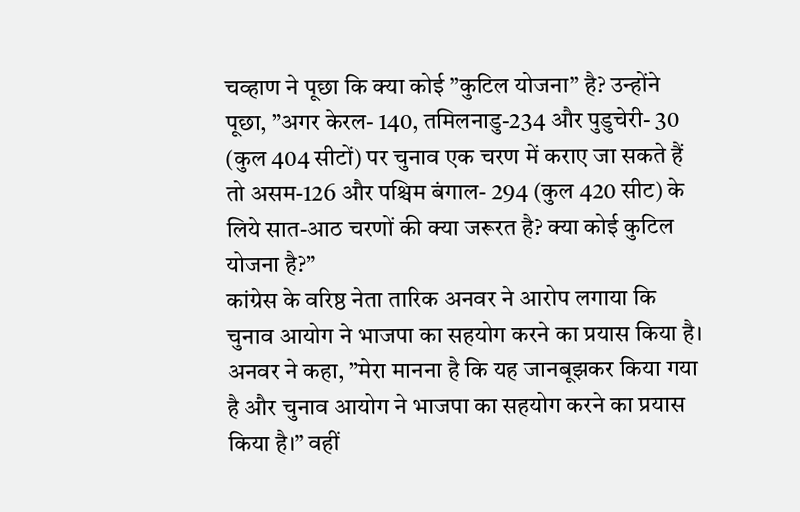चव्हाण ने पूछा कि क्या कोई ”कुटिल योजना” है? उन्होंने पूछा, ”अगर केरल- 140, तमिलनाडु-234 और पुडुचेरी- 30 (कुल 404 सीटों) पर चुनाव एक चरण में कराए जा सकते हैं तो असम-126 और पश्चिम बंगाल- 294 (कुल 420 सीट) के लिये सात-आठ चरणों की क्या जरूरत है? क्या कोई कुटिल योजना है?”
कांग्रेस के वरिष्ठ नेता तारिक अनवर ने आरोप लगाया कि चुनाव आयोग ने भाजपा का सहयोग करने का प्रयास किया है। अनवर ने कहा, ”मेरा मानना है कि यह जानबूझकर किया गया है और चुनाव आयोग ने भाजपा का सहयोग करने का प्रयास किया है।” वहीं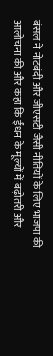बंसल ने नोटबंदी और जीएसटी जैसी नीतियों के लिए भाजपा की आलोचना की और कहा कि ईंधन के मूल्यों में बढ़ोतरी और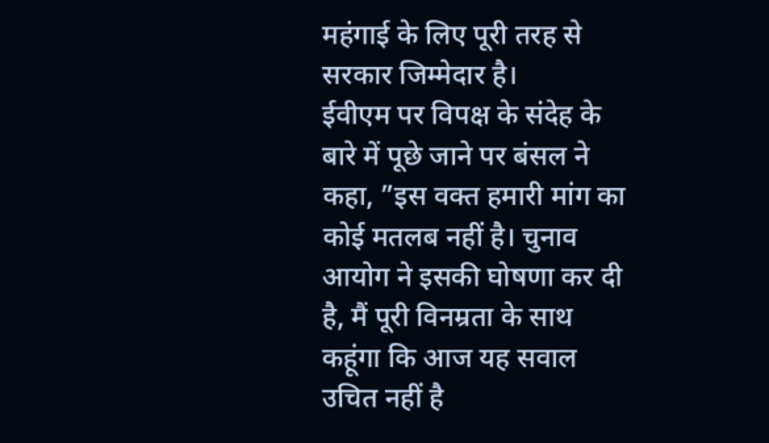महंगाई के लिए पूरी तरह से सरकार जिम्मेदार है।
ईवीएम पर विपक्ष के संदेह के बारे में पूछे जाने पर बंसल ने कहा, ”इस वक्त हमारी मांग का कोई मतलब नहीं है। चुनाव आयोग ने इसकी घोषणा कर दी है, मैं पूरी विनम्रता के साथ कहूंगा कि आज यह सवाल उचित नहीं है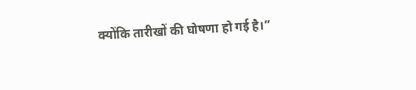क्योंकि तारीखों की घोषणा हो गई है।”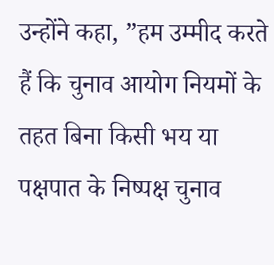उन्होंने कहा, ”हम उम्मीद करते हैं कि चुनाव आयोग नियमों के तहत बिना किसी भय या पक्षपात के निष्पक्ष चुनाव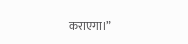कराएगा।”